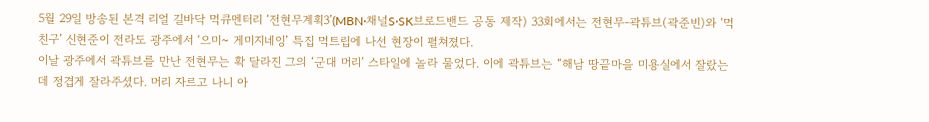5월 29일 방송된 본격 리얼 길바닥 먹큐멘터리 ‘전현무계획3’(MBN·채널S·SK브로드밴드 공동 제작) 33회에서는 전현무-곽튜브(곽준빈)와 ‘먹친구’ 신현준이 전라도 광주에서 ‘으미~ 게미지네잉’ 특집 먹트립에 나선 현장이 펼쳐졌다.
이날 광주에서 곽튜브를 만난 전현무는 확 달라진 그의 ‘군대 머리’ 스타일에 놀라 물었다. 이에 곽튜브는 “해남 땅끝마을 미용실에서 잘랐는데 정겹게 잘라주셨다. 머리 자르고 나니 아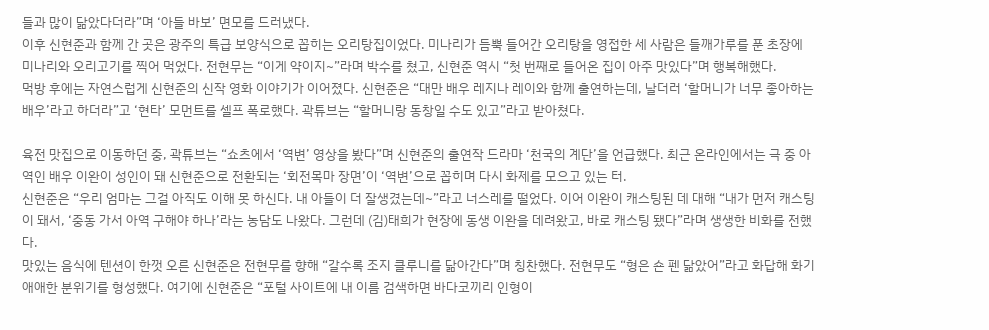들과 많이 닮았다더라”며 ‘아들 바보’ 면모를 드러냈다.
이후 신현준과 함께 간 곳은 광주의 특급 보양식으로 꼽히는 오리탕집이었다. 미나리가 듬뿍 들어간 오리탕을 영접한 세 사람은 들깨가루를 푼 초장에 미나리와 오리고기를 찍어 먹었다. 전현무는 “이게 약이지~”라며 박수를 쳤고, 신현준 역시 “첫 번째로 들어온 집이 아주 맛있다”며 행복해했다.
먹방 후에는 자연스럽게 신현준의 신작 영화 이야기가 이어졌다. 신현준은 “대만 배우 레지나 레이와 함께 출연하는데, 날더러 ‘할머니가 너무 좋아하는 배우’라고 하더라”고 ‘현타’ 모먼트를 셀프 폭로했다. 곽튜브는 “할머니랑 동창일 수도 있고”라고 받아쳤다.

육전 맛집으로 이동하던 중, 곽튜브는 “쇼츠에서 ‘역변’ 영상을 봤다”며 신현준의 출연작 드라마 ‘천국의 계단’을 언급했다. 최근 온라인에서는 극 중 아역인 배우 이완이 성인이 돼 신현준으로 전환되는 ‘회전목마 장면’이 ‘역변’으로 꼽히며 다시 화제를 모으고 있는 터.
신현준은 “우리 엄마는 그걸 아직도 이해 못 하신다. 내 아들이 더 잘생겼는데~”라고 너스레를 떨었다. 이어 이완이 캐스팅된 데 대해 “내가 먼저 캐스팅이 돼서, ‘중동 가서 아역 구해야 하나’라는 농담도 나왔다. 그런데 (김)태희가 현장에 동생 이완을 데려왔고, 바로 캐스팅 됐다”라며 생생한 비화를 전했다.
맛있는 음식에 텐션이 한껏 오른 신현준은 전현무를 향해 “갈수록 조지 클루니를 닮아간다”며 칭찬했다. 전현무도 “형은 숀 펜 닮았어”라고 화답해 화기애애한 분위기를 형성했다. 여기에 신현준은 “포털 사이트에 내 이름 검색하면 바다코끼리 인형이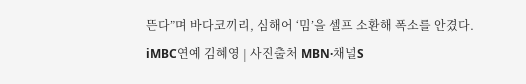뜬다”며 바다코끼리, 심해어 ‘밈’을 셀프 소환해 폭소를 안겼다.
iMBC연예 김혜영 | 사진출처 MBN·채널S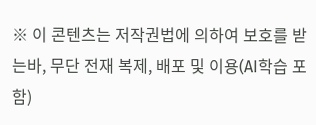※ 이 콘텐츠는 저작권법에 의하여 보호를 받는바, 무단 전재 복제, 배포 및 이용(AI학습 포함)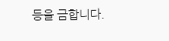등을 금합니다.